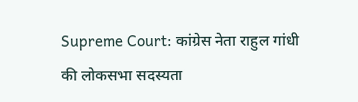Supreme Court: कांग्रेस नेता राहुल गांधी की लोकसभा सदस्यता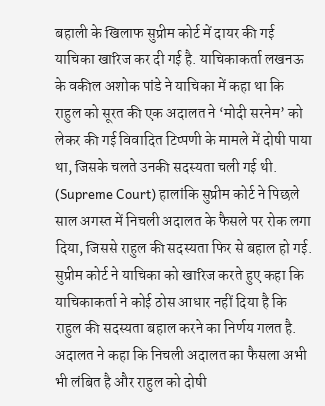बहाली के खिलाफ सुप्रीम कोर्ट में दायर की गई याचिका खारिज कर दी गई है. याचिकाकर्ता लखनऊ के वकील अशोक पांडे ने याचिका में कहा था कि राहुल को सूरत की एक अदालत ने ‘मोदी सरनेम’ को लेकर की गई विवादित टिप्पणी के मामले में दोषी पाया था, जिसके चलते उनकी सदस्यता चली गई थी. (Supreme Court) हालांकि सुप्रीम कोर्ट ने पिछले साल अगस्त में निचली अदालत के फैसले पर रोक लगा दिया, जिससे राहुल की सदस्यता फिर से बहाल हो गई.
सुप्रीम कोर्ट ने याचिका को खारिज करते हुए कहा कि याचिकाकर्ता ने कोई ठोस आधार नहीं दिया है कि राहुल की सदस्यता बहाल करने का निर्णय गलत है. अदालत ने कहा कि निचली अदालत का फैसला अभी भी लंबित है और राहुल को दोषी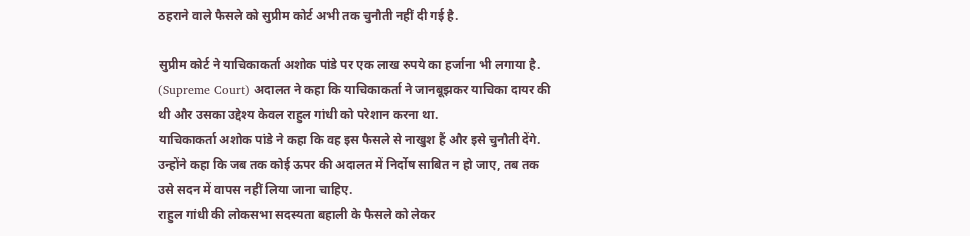ठहराने वाले फैसले को सुप्रीम कोर्ट अभी तक चुनौती नहीं दी गई है.

सुप्रीम कोर्ट ने याचिकाकर्ता अशोक पांडे पर एक लाख रुपये का हर्जाना भी लगाया है. (Supreme Court) अदालत ने कहा कि याचिकाकर्ता ने जानबूझकर याचिका दायर की थी और उसका उद्देश्य केवल राहुल गांधी को परेशान करना था.
याचिकाकर्ता अशोक पांडे ने कहा कि वह इस फैसले से नाखुश हैं और इसे चुनौती देंगे. उन्होंने कहा कि जब तक कोई ऊपर की अदालत में निर्दोष साबित न हो जाए, तब तक उसे सदन में वापस नहीं लिया जाना चाहिए.
राहुल गांधी की लोकसभा सदस्यता बहाली के फैसले को लेकर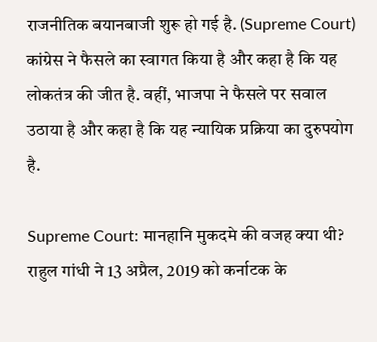राजनीतिक बयानबाजी शुरू हो गई है. (Supreme Court) कांग्रेस ने फैसले का स्वागत किया है और कहा है कि यह लोकतंत्र की जीत है. वहीं, भाजपा ने फैसले पर सवाल उठाया है और कहा है कि यह न्यायिक प्रक्रिया का दुरुपयोग है.

Supreme Court: मानहानि मुकदमे की वजह क्या थी?
राहुल गांधी ने 13 अप्रैल, 2019 को कर्नाटक के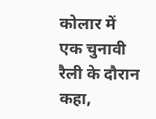कोलार में एक चुनावी रैली के दौरान कहा,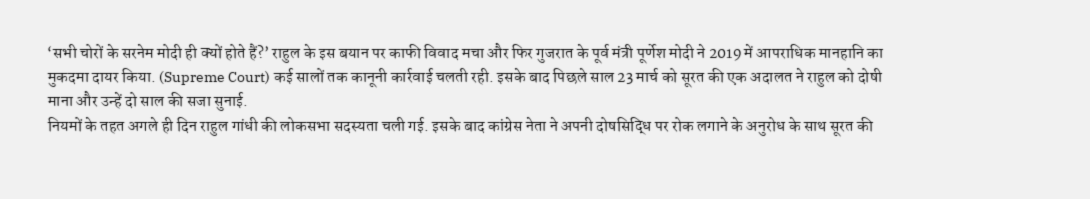‘सभी चोरों के सरनेम मोदी ही क्यों होते हैं?’ राहुल के इस बयान पर काफी विवाद मचा और फिर गुजरात के पूर्व मंत्री पूर्णेश मोदी ने 2019 में आपराधिक मानहानि का मुकदमा दायर किया. (Supreme Court) कई सालों तक कानूनी कार्रवाई चलती रही. इसके बाद पिछले साल 23 मार्च को सूरत की एक अदालत ने राहुल को दोषी माना और उन्हें दो साल की सजा सुनाई.
नियमों के तहत अगले ही दिन राहुल गांधी की लोकसभा सदस्यता चली गई. इसके बाद कांग्रेस नेता ने अपनी दोषसिद्धि पर रोक लगाने के अनुरोध के साथ सूरत की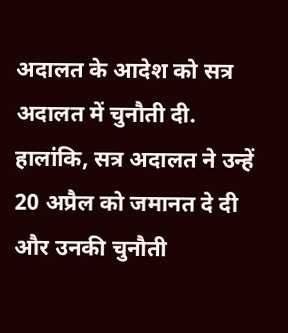अदालत के आदेश को सत्र अदालत में चुनौती दी. हालांकि, सत्र अदालत ने उन्हें 20 अप्रैल को जमानत दे दी और उनकी चुनौती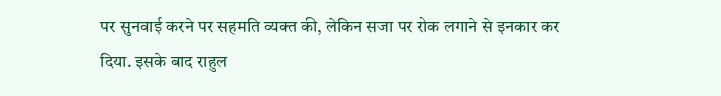पर सुनवाई करने पर सहमति व्यक्त की, लेकिन सजा पर रोक लगाने से इनकार कर दिया. इसके बाद राहुल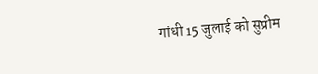गांधी 15 जुलाई को सुप्रीम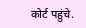कोर्ट पहुंचे.